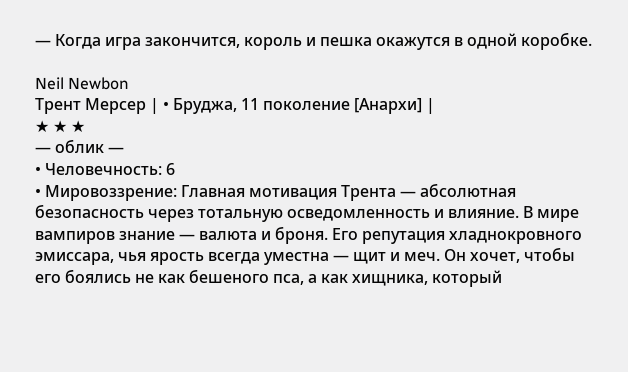— Когда игра закончится, король и пешка окажутся в одной коробке.

Neil Newbon
Трент Мерсер | • Бруджа, 11 поколение [Анархи] |
★ ★ ★
— облик —
• Человечность: 6
• Мировоззрение: Главная мотивация Трента — абсолютная безопасность через тотальную осведомленность и влияние. В мире вампиров знание — валюта и броня. Его репутация хладнокровного эмиссара, чья ярость всегда уместна — щит и меч. Он хочет, чтобы его боялись не как бешеного пса, а как хищника, который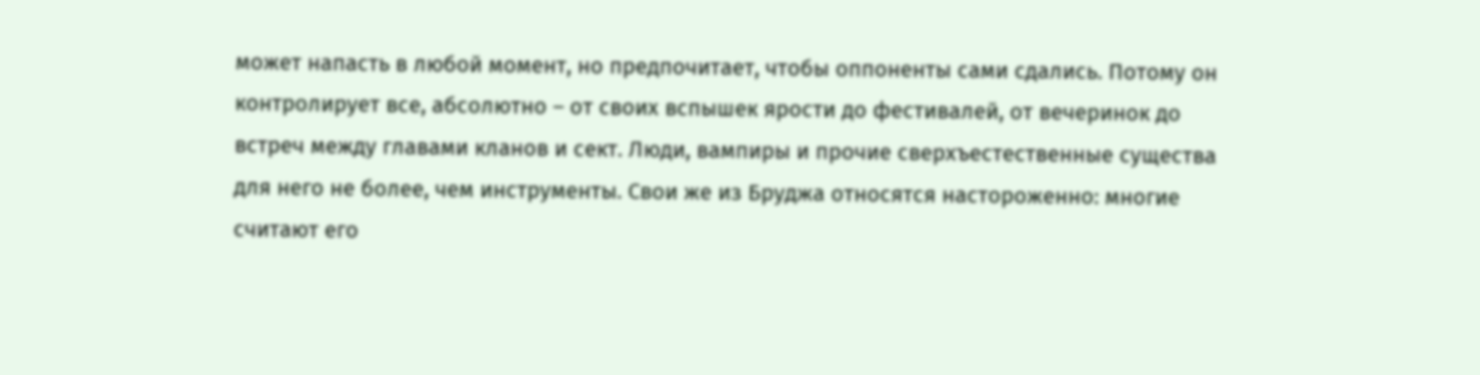может напасть в любой момент, но предпочитает, чтобы оппоненты сами сдались. Потому он контролирует все, абсолютно – от своих вспышек ярости до фестивалей, от вечеринок до встреч между главами кланов и сект. Люди, вампиры и прочие сверхъестественные существа для него не более, чем инструменты. Свои же из Бруджа относятся настороженно: многие считают его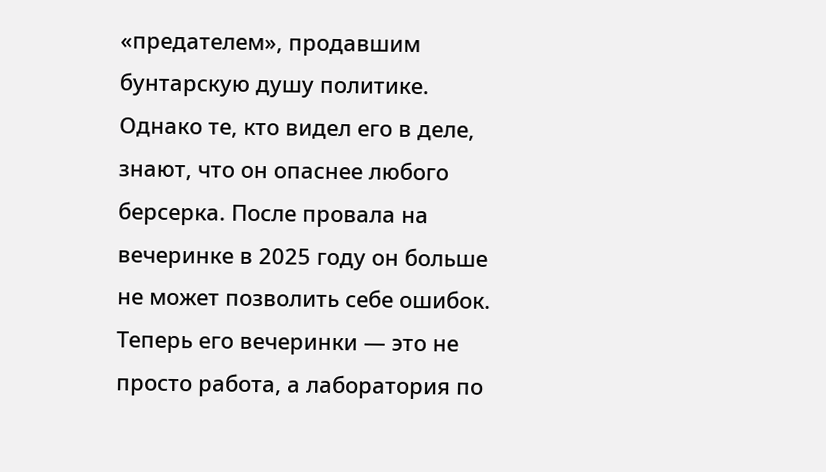«предателем», продавшим бунтарскую душу политике. Однако те, кто видел его в деле, знают, что он опаснее любого берсерка. После провала на вечеринке в 2025 году он больше не может позволить себе ошибок. Теперь его вечеринки — это не просто работа, а лаборатория по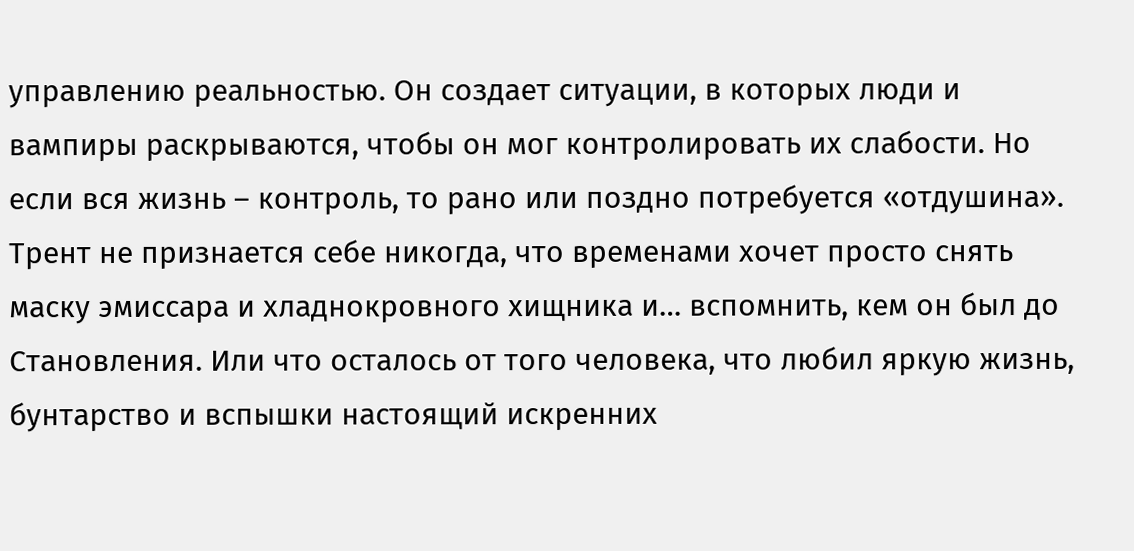управлению реальностью. Он создает ситуации, в которых люди и вампиры раскрываются, чтобы он мог контролировать их слабости. Но если вся жизнь – контроль, то рано или поздно потребуется «отдушина». Трент не признается себе никогда, что временами хочет просто снять маску эмиссара и хладнокровного хищника и… вспомнить, кем он был до Становления. Или что осталось от того человека, что любил яркую жизнь, бунтарство и вспышки настоящий искренних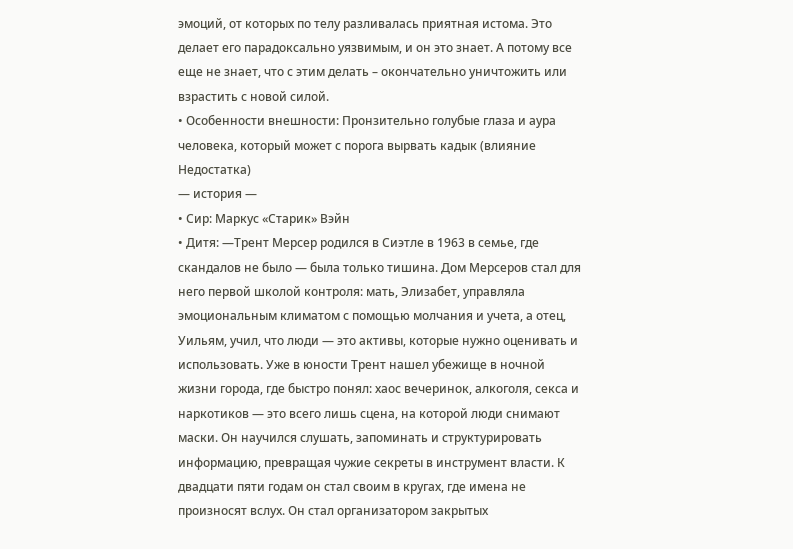эмоций, от которых по телу разливалась приятная истома. Это делает его парадоксально уязвимым, и он это знает. А потому все еще не знает, что с этим делать – окончательно уничтожить или взрастить с новой силой.
• Особенности внешности: Пронзительно голубые глаза и аура человека, который может с порога вырвать кадык (влияние Недостатка)
— история —
• Сир: Маркус «Старик» Вэйн
• Дитя: —Трент Мерсер родился в Сиэтле в 1963 в семье, где скандалов не было — была только тишина. Дом Мерсеров стал для него первой школой контроля: мать, Элизабет, управляла эмоциональным климатом с помощью молчания и учета, а отец, Уильям, учил, что люди — это активы, которые нужно оценивать и использовать. Уже в юности Трент нашел убежище в ночной жизни города, где быстро понял: хаос вечеринок, алкоголя, секса и наркотиков — это всего лишь сцена, на которой люди снимают маски. Он научился слушать, запоминать и структурировать информацию, превращая чужие секреты в инструмент власти. К двадцати пяти годам он стал своим в кругах, где имена не произносят вслух. Он стал организатором закрытых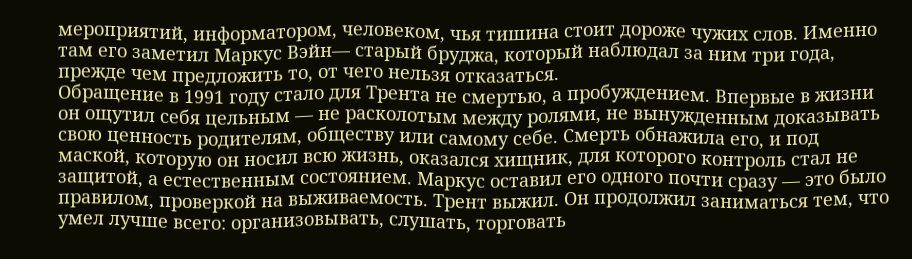мероприятий, информатором, человеком, чья тишина стоит дороже чужих слов. Именно там его заметил Маркус Вэйн— старый бруджа, который наблюдал за ним три года, прежде чем предложить то, от чего нельзя отказаться.
Обращение в 1991 году стало для Трента не смертью, а пробуждением. Впервые в жизни он ощутил себя цельным — не расколотым между ролями, не вынужденным доказывать свою ценность родителям, обществу или самому себе. Смерть обнажила его, и под маской, которую он носил всю жизнь, оказался хищник, для которого контроль стал не защитой, а естественным состоянием. Маркус оставил его одного почти сразу — это было правилом, проверкой на выживаемость. Трент выжил. Он продолжил заниматься тем, что умел лучше всего: организовывать, слушать, торговать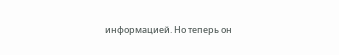информацией. Но теперь он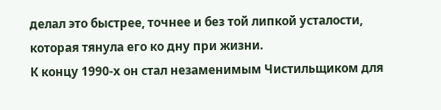делал это быстрее, точнее и без той липкой усталости, которая тянула его ко дну при жизни.
К концу 1990-х он стал незаменимым Чистильщиком для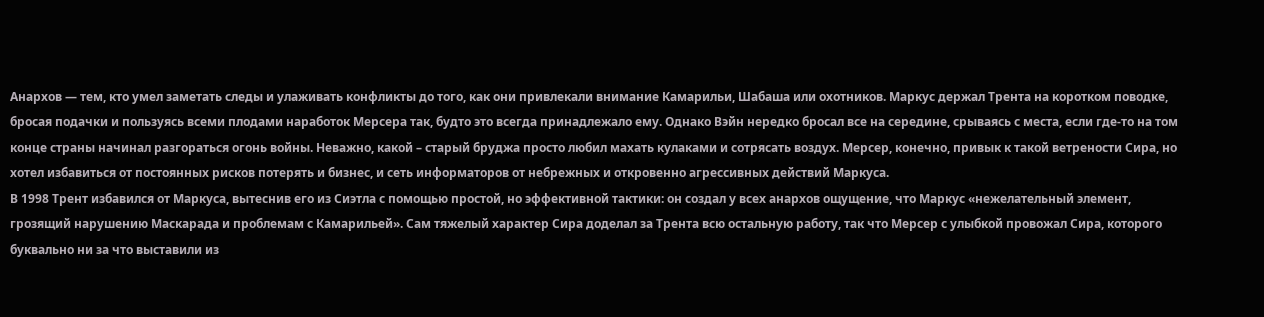Анархов — тем, кто умел заметать следы и улаживать конфликты до того, как они привлекали внимание Камарильи, Шабаша или охотников. Маркус держал Трента на коротком поводке, бросая подачки и пользуясь всеми плодами наработок Мерсера так, будто это всегда принадлежало ему. Однако Вэйн нередко бросал все на середине, срываясь с места, если где-то на том конце страны начинал разгораться огонь войны. Неважно, какой – старый бруджа просто любил махать кулаками и сотрясать воздух. Мерсер, конечно, привык к такой ветрености Сира, но хотел избавиться от постоянных рисков потерять и бизнес, и сеть информаторов от небрежных и откровенно агрессивных действий Маркуса.
В 1998 Трент избавился от Маркуса, вытеснив его из Сиэтла с помощью простой, но эффективной тактики: он создал у всех анархов ощущение, что Маркус «нежелательный элемент, грозящий нарушению Маскарада и проблемам с Камарильей». Сам тяжелый характер Сира доделал за Трента всю остальную работу, так что Мерсер с улыбкой провожал Сира, которого буквально ни за что выставили из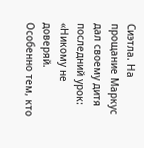Сиэтла. На прощание Маркус дал своему дитя последний урок: «Никому не доверяй. Особенно тем, кто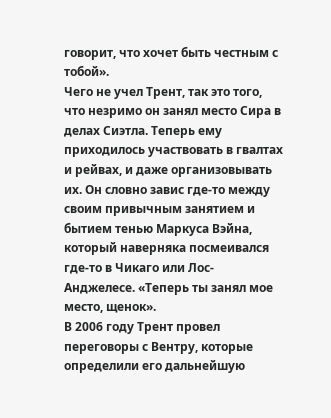говорит, что хочет быть честным с тобой».
Чего не учел Трент, так это того, что незримо он занял место Сира в делах Сиэтла. Теперь ему приходилось участвовать в гвалтах и рейвах, и даже организовывать их. Он словно завис где-то между своим привычным занятием и бытием тенью Маркуса Вэйна, который наверняка посмеивался где-то в Чикаго или Лос-Анджелесе. «Теперь ты занял мое место, щенок».
В 2006 году Трент провел переговоры с Вентру, которые определили его дальнейшую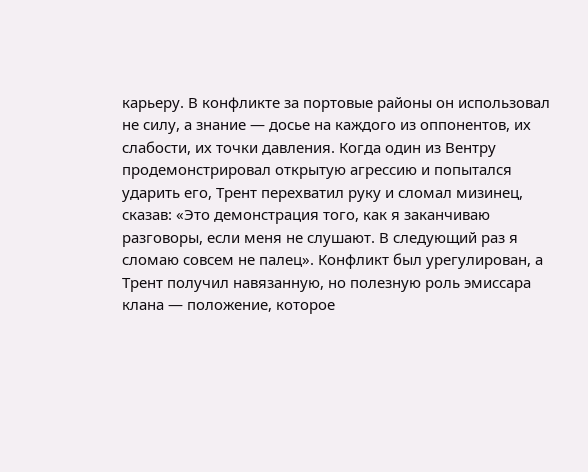карьеру. В конфликте за портовые районы он использовал не силу, а знание — досье на каждого из оппонентов, их слабости, их точки давления. Когда один из Вентру продемонстрировал открытую агрессию и попытался ударить его, Трент перехватил руку и сломал мизинец, сказав: «Это демонстрация того, как я заканчиваю разговоры, если меня не слушают. В следующий раз я сломаю совсем не палец». Конфликт был урегулирован, а Трент получил навязанную, но полезную роль эмиссара клана — положение, которое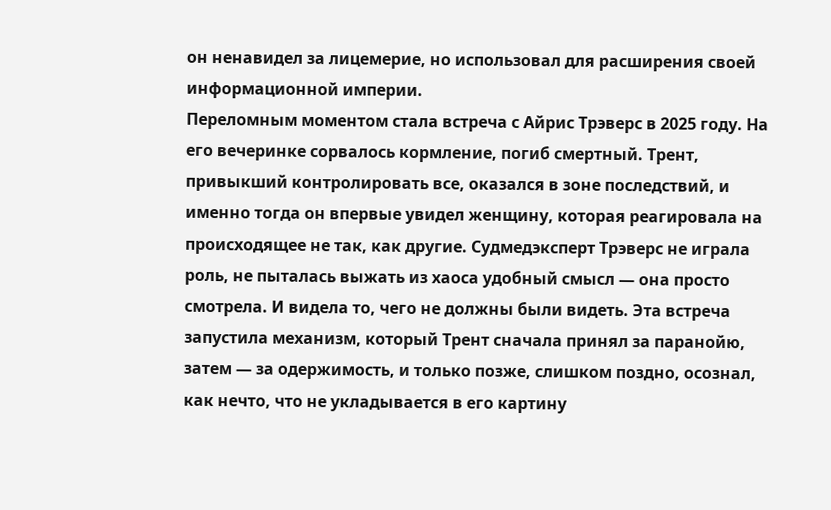он ненавидел за лицемерие, но использовал для расширения своей информационной империи.
Переломным моментом стала встреча с Айрис Трэверс в 2025 году. На его вечеринке сорвалось кормление, погиб смертный. Трент, привыкший контролировать все, оказался в зоне последствий, и именно тогда он впервые увидел женщину, которая реагировала на происходящее не так, как другие. Судмедэксперт Трэверс не играла роль, не пыталась выжать из хаоса удобный смысл — она просто смотрела. И видела то, чего не должны были видеть. Эта встреча запустила механизм, который Трент сначала принял за паранойю, затем — за одержимость, и только позже, слишком поздно, осознал, как нечто, что не укладывается в его картину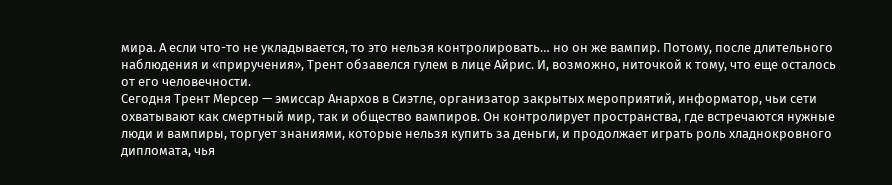мира. А если что-то не укладывается, то это нельзя контролировать… но он же вампир. Потому, после длительного наблюдения и «приручения», Трент обзавелся гулем в лице Айрис. И, возможно, ниточкой к тому, что еще осталось от его человечности.
Сегодня Трент Мерсер — эмиссар Анархов в Сиэтле, организатор закрытых мероприятий, информатор, чьи сети охватывают как смертный мир, так и общество вампиров. Он контролирует пространства, где встречаются нужные люди и вампиры, торгует знаниями, которые нельзя купить за деньги, и продолжает играть роль хладнокровного дипломата, чья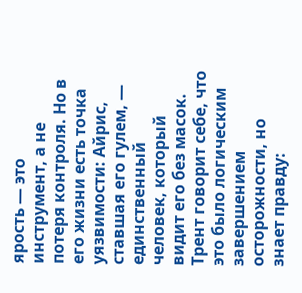ярость — это инструмент, а не потеря контроля. Но в его жизни есть точка уязвимости: Айрис, ставшая его гулем, — единственный человек, который видит его без масок. Трент говорит себе, что это было логическим завершением осторожности, но знает правду: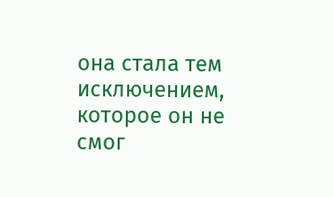она стала тем исключением, которое он не смог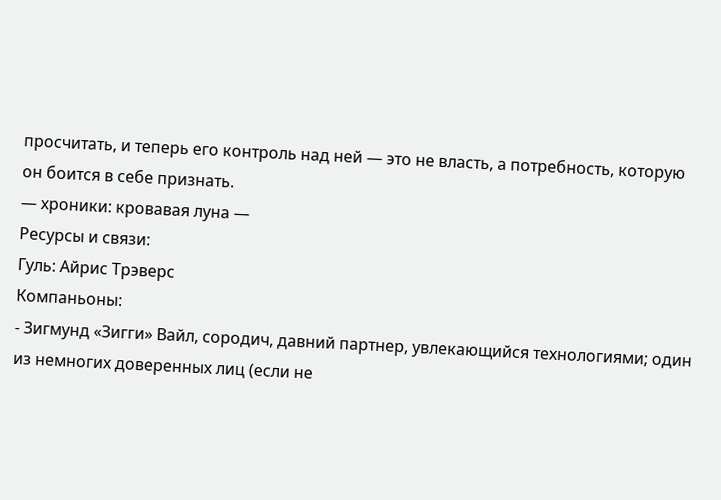просчитать, и теперь его контроль над ней — это не власть, а потребность, которую он боится в себе признать.
— хроники: кровавая луна —
Ресурсы и связи:
Гуль: Айрис Трэверс
Компаньоны:
- Зигмунд «Зигги» Вайл, сородич, давний партнер, увлекающийся технологиями; один из немногих доверенных лиц (если не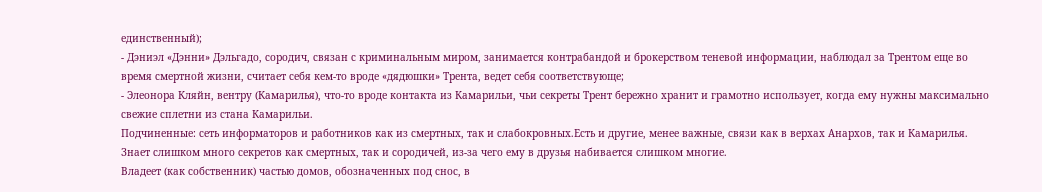единственный);
- Дэниэл «Дэнни» Дэльгадо, сородич, связан с криминальным миром, занимается контрабандой и брокерством теневой информации, наблюдал за Трентом еще во время смертной жизни, считает себя кем-то вроде «дядюшки» Трента, ведет себя соответствующе;
- Элеонора Кляйн, вентру (Камарилья), что-то вроде контакта из Камарильи, чьи секреты Трент бережно хранит и грамотно использует, когда ему нужны максимально свежие сплетни из стана Камарильи.
Подчиненные: сеть информаторов и работников как из смертных, так и слабокровных.Есть и другие, менее важные, связи как в верхах Анархов, так и Камарилья. Знает слишком много секретов как смертных, так и сородичей, из-за чего ему в друзья набивается слишком многие.
Владеет (как собственник) частью домов, обозначенных под снос, в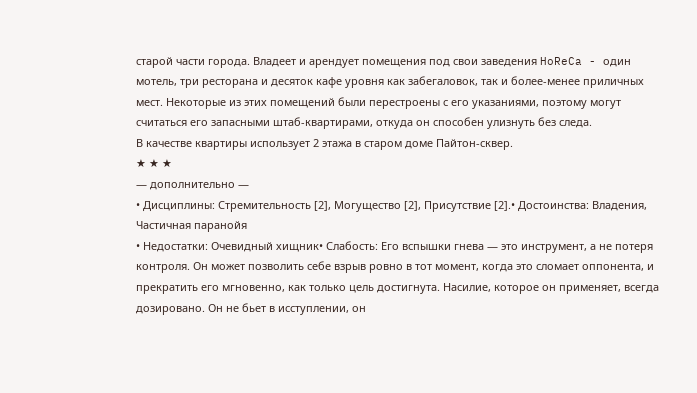старой части города. Владеет и арендует помещения под свои заведения HoReCa - один мотель, три ресторана и десяток кафе уровня как забегаловок, так и более-менее приличных мест. Некоторые из этих помещений были перестроены с его указаниями, поэтому могут считаться его запасными штаб-квартирами, откуда он способен улизнуть без следа.
В качестве квартиры использует 2 этажа в старом доме Пайтон-сквер.
★ ★ ★
— дополнительно —
• Дисциплины: Стремительность [2], Могущество [2], Присутствие [2].• Достоинства: Владения, Частичная паранойя
• Недостатки: Очевидный хищник• Слабость: Его вспышки гнева — это инструмент, а не потеря контроля. Он может позволить себе взрыв ровно в тот момент, когда это сломает оппонента, и прекратить его мгновенно, как только цель достигнута. Насилие, которое он применяет, всегда дозировано. Он не бьет в исступлении, он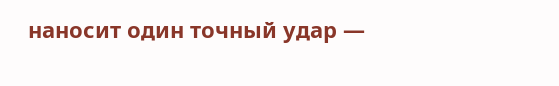наносит один точный удар —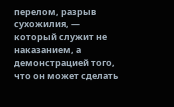перелом, разрыв сухожилия, — который служит не наказанием, а демонстрацией того, что он может сделать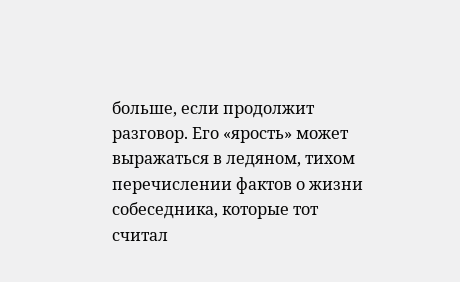больше, если продолжит разговор. Его «ярость» может выражаться в ледяном, тихом перечислении фактов о жизни собеседника, которые тот считал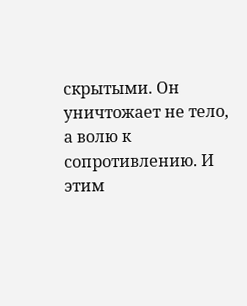скрытыми. Он уничтожает не тело, а волю к сопротивлению. И этим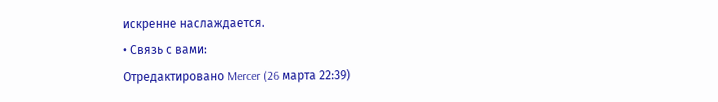искренне наслаждается.
• Связь с вами:
Отредактировано Mercer (26 марта 22:39)